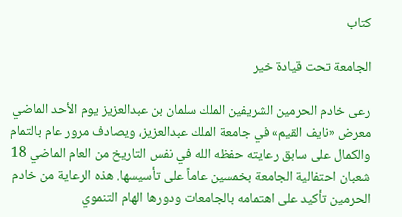كتاب

الجامعة تحت قيادة خير

رعى خادم الحرمين الشريفين الملك سلمان بن عبدالعزيز يوم الأحد الماضي معرض «نايف القيم» في جامعة الملك عبدالعزيز، ويصادف مرور عام بالتمام والكمال على سابق رعايته حفظه الله في نفس التاريخ من العام الماضي 18 شعبان احتفالية الجامعة بخمسين عاماً على تأسيسها. هذه الرعاية من خادم الحرمين تأكيد على اهتمامه بالجامعات ودورها الهام التنموي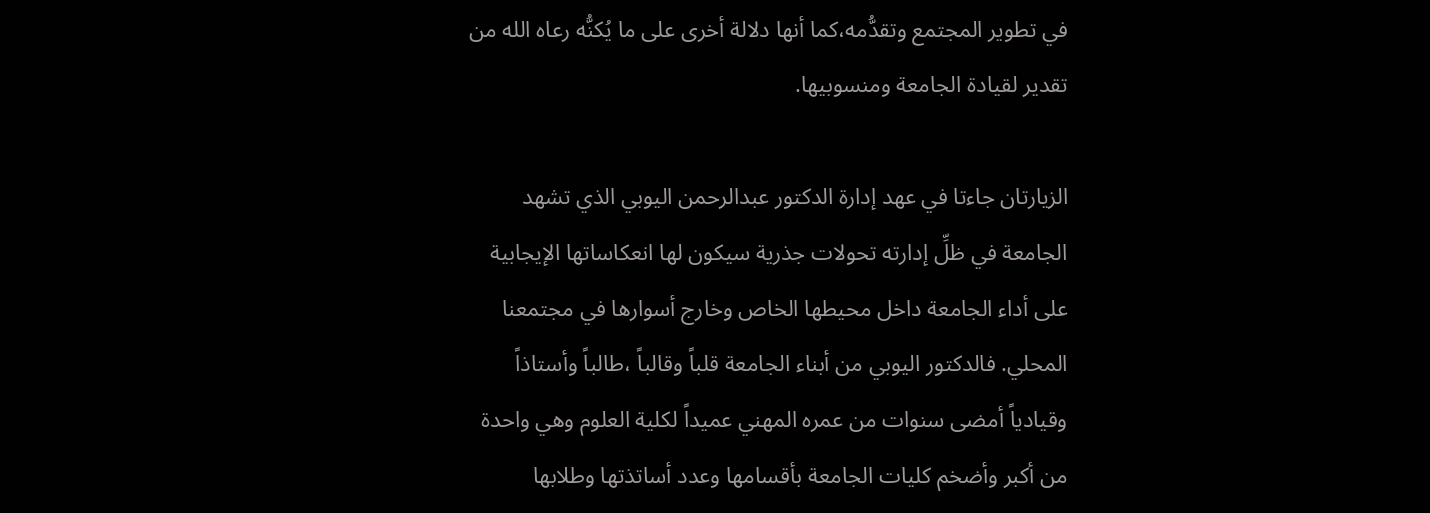في تطوير المجتمع وتقدُّمه،كما أنها دلالة أخرى على ما يُكنُّه رعاه الله من تقدير لقيادة الجامعة ومنسوبيها.

الزيارتان جاءتا في عهد إدارة الدكتور عبدالرحمن اليوبي الذي تشهد الجامعة في ظلِّ إدارته تحولات جذرية سيكون لها انعكاساتها الإيجابية على أداء الجامعة داخل محيطها الخاص وخارج أسوارها في مجتمعنا المحلي. فالدكتور اليوبي من أبناء الجامعة قلباً وقالباً ،طالباً وأستاذاً وقيادياً أمضى سنوات من عمره المهني عميداً لكلية العلوم وهي واحدة من أكبر وأضخم كليات الجامعة بأقسامها وعدد أساتذتها وطلابها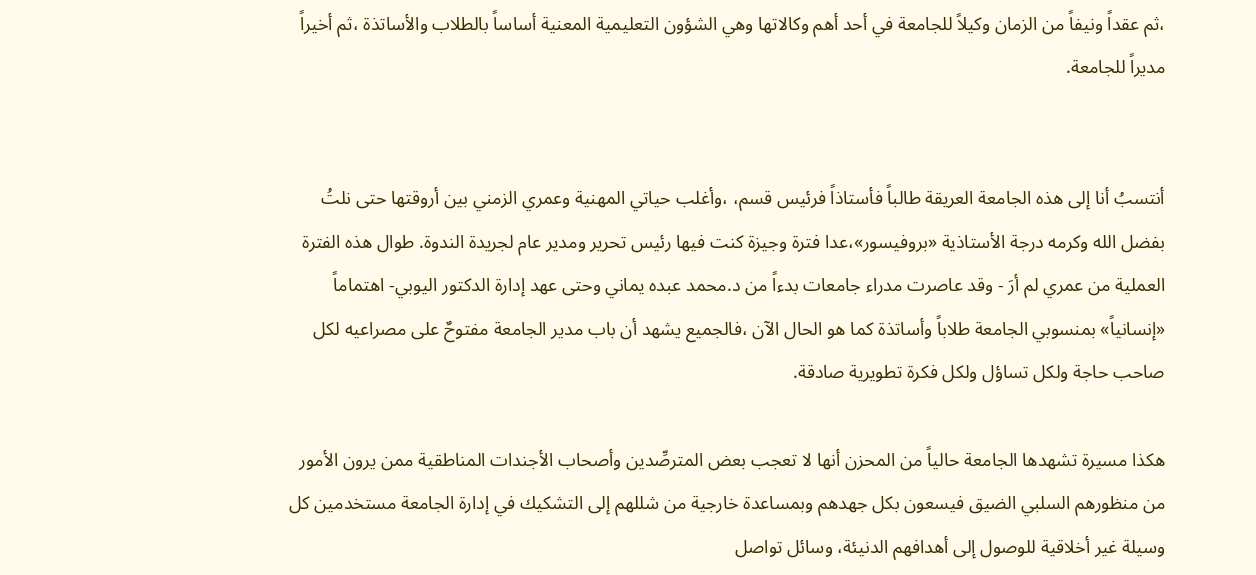،ثم عقداً ونيفاً من الزمان وكيلاً للجامعة في أحد أهم وكالاتها وهي الشؤون التعليمية المعنية أساساً بالطلاب والأساتذة ،ثم أخيراً مديراً للجامعة.


أنتسبُ أنا إلى هذه الجامعة العريقة طالباً فأستاذاً فرئيس قسم، ،وأغلب حياتي المهنية وعمري الزمني بين أروقتها حتى نلتُ بفضل الله وكرمه درجة الأستاذية «بروفيسور»،عدا فترة وجيزة كنت فيها رئيس تحرير ومدير عام لجريدة الندوة. طوال هذه الفترة العملية من عمري لم أرَ - وقد عاصرت مدراء جامعات بدءاً من د.محمد عبده يماني وحتى عهد إدارة الدكتور اليوبي- اهتماماً «إنسانياً» بمنسوبي الجامعة طلاباً وأساتذة كما هو الحال الآن ،فالجميع يشهد أن باب مدير الجامعة مفتوحٌ على مصراعيه لكل صاحب حاجة ولكل تساؤل ولكل فكرة تطويرية صادقة.

هكذا مسيرة تشهدها الجامعة حالياً من المحزن أنها لا تعجب بعض المترصِّدين وأصحاب الأجندات المناطقية ممن يرون الأمور من منظورهم السلبي الضيق فيسعون بكل جهدهم وبمساعدة خارجية من شللهم إلى التشكيك في إدارة الجامعة مستخدمين كل وسيلة غير أخلاقية للوصول إلى أهدافهم الدنيئة، وسائل تواصل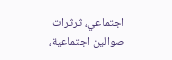اجتماعي، ثرثرات صوالين اجتماعية،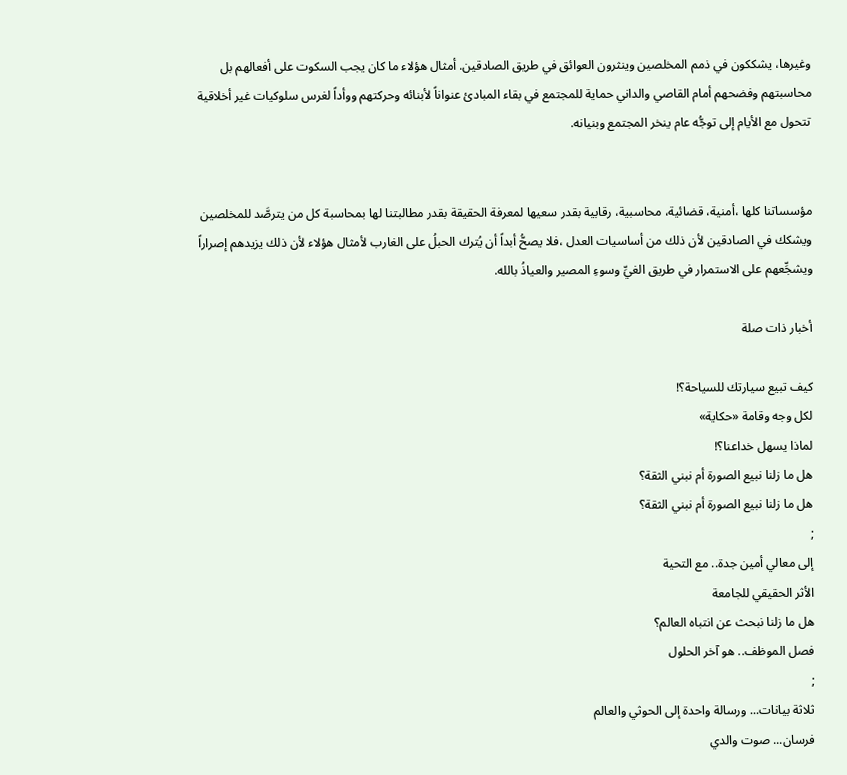وغيرها، يشككون في ذمم المخلصين وينثرون العوائق في طريق الصادقين. أمثال هؤلاء ما كان يجب السكوت على أفعالهم بل محاسبتهم وفضحهم أمام القاصي والداني حماية للمجتمع في بقاء المبادئ عنواناً لأبنائه وحركتهم ووأداً لغرس سلوكيات غير أخلاقية تتحول مع الأيام إلى توجُّه عام ينخر المجتمع وبنيانه.


مؤسساتنا كلها ،أمنية، قضائية، محاسبية، رقابية بقدر سعيها لمعرفة الحقيقة بقدر مطالبتنا لها بمحاسبة كل من يترصَّد للمخلصين ويشكك في الصادقين لأن ذلك من أساسيات العدل ،فلا يصحُّ أبداً أن يُترك الحبلُ على الغارب لأمثال هؤلاء لأن ذلك يزيدهم إصراراً ويشجِّعهم على الاستمرار في طريق الغيِّ وسوءِ المصير والعياذُ بالله.

أخبار ذات صلة

كيف تبيع سيارتك للسياحة؟!
لكل وجه وقامة «حكاية»
لماذا يسهل خداعنا؟!
هل ما زلنا نبيع الصورة أم نبني الثقة؟
هل ما زلنا نبيع الصورة أم نبني الثقة؟
;
إلى معالي أمين جدة.. مع التحية
الأثر الحقيقي للجامعة
هل ما زلنا نبحث عن انتباه العالم؟
فصل الموظف.. هو آخر الحلول
;
ثلاثة بيانات... ورسالة واحدة إلى الحوثي والعالم
فرسان... صوت والدي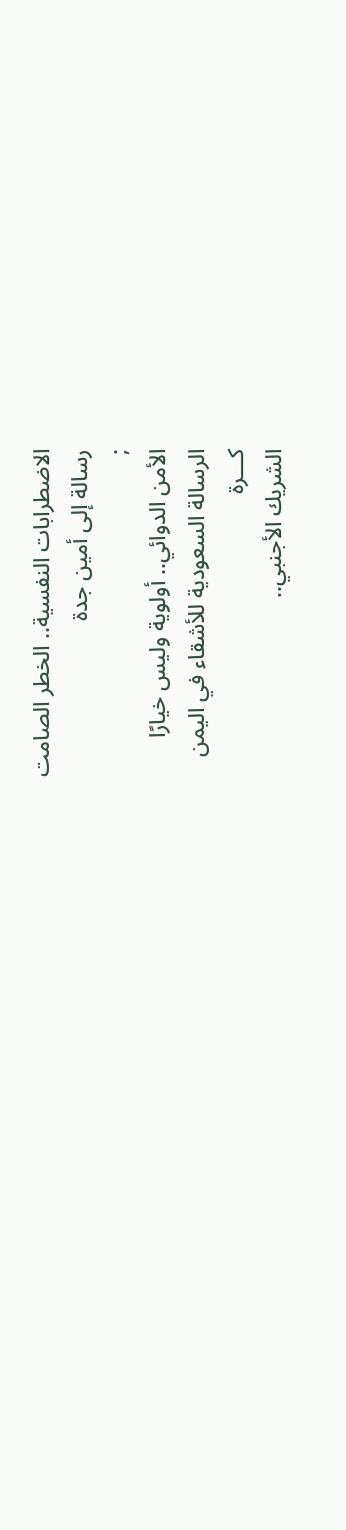الاضطرابات النفسية.. الخطر الصامت
رسالة إلى أمين جدة
;
الأمن الدوائي.. أولوية وليس خيارًا
الرسالة السعودية للأشقاء في اليمن
كـــرة
الشريك الأجنبي..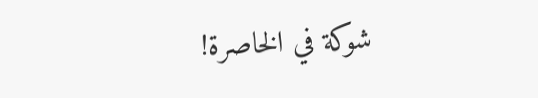شوكة في الخاصرة!